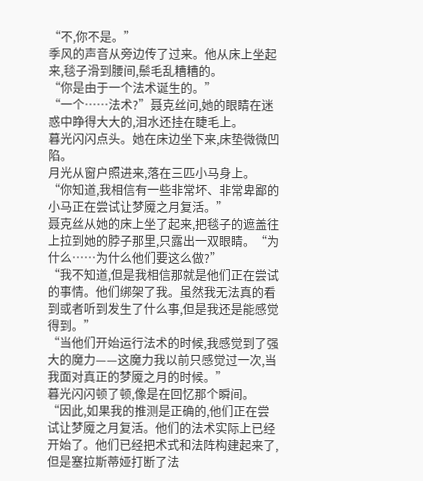“不,你不是。”
季风的声音从旁边传了过来。他从床上坐起来,毯子滑到腰间,鬃毛乱糟糟的。
“你是由于一个法术诞生的。”
“一个……法术?”聂克丝问,她的眼睛在迷惑中睁得大大的,泪水还挂在睫毛上。
暮光闪闪点头。她在床边坐下来,床垫微微凹陷。
月光从窗户照进来,落在三匹小马身上。
“你知道,我相信有一些非常坏、非常卑鄙的小马正在尝试让梦魇之月复活。”
聂克丝从她的床上坐了起来,把毯子的遮盖往上拉到她的脖子那里,只露出一双眼睛。“为什么……为什么他们要这么做?”
“我不知道,但是我相信那就是他们正在尝试的事情。他们绑架了我。虽然我无法真的看到或者听到发生了什么事,但是我还是能感觉得到。”
“当他们开始运行法术的时候,我感觉到了强大的魔力——这魔力我以前只感觉过一次,当我面对真正的梦魇之月的时候。”
暮光闪闪顿了顿,像是在回忆那个瞬间。
“因此,如果我的推测是正确的,他们正在尝试让梦魇之月复活。他们的法术实际上已经开始了。他们已经把术式和法阵构建起来了,但是塞拉斯蒂娅打断了法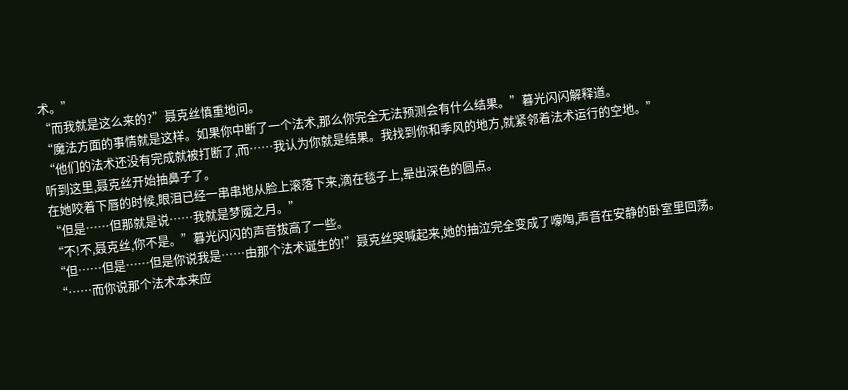术。”
“而我就是这么来的?”聂克丝慎重地问。
“魔法方面的事情就是这样。如果你中断了一个法术,那么你完全无法预测会有什么结果。”暮光闪闪解释道。
“他们的法术还没有完成就被打断了,而……我认为你就是结果。我找到你和季风的地方,就紧邻着法术运行的空地。”
听到这里,聂克丝开始抽鼻子了。
在她咬着下唇的时候,眼泪已经一串串地从脸上滚落下来,滴在毯子上,晕出深色的圆点。
“但是……但那就是说……我就是梦魇之月。”
“不!不,聂克丝,你不是。”暮光闪闪的声音拔高了一些。
“但……但是……但是你说我是……由那个法术诞生的!”聂克丝哭喊起来,她的抽泣完全变成了嚎啕,声音在安静的卧室里回荡。
“……而你说那个法术本来应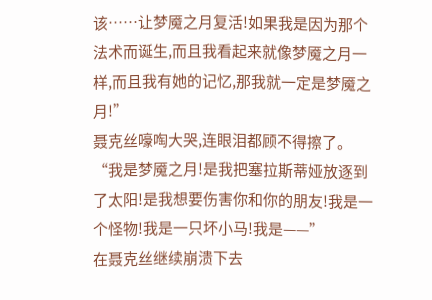该……让梦魇之月复活!如果我是因为那个法术而诞生,而且我看起来就像梦魇之月一样,而且我有她的记忆,那我就一定是梦魇之月!”
聂克丝嚎啕大哭,连眼泪都顾不得擦了。
“我是梦魇之月!是我把塞拉斯蒂娅放逐到了太阳!是我想要伤害你和你的朋友!我是一个怪物!我是一只坏小马!我是——”
在聂克丝继续崩溃下去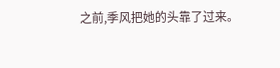之前,季风把她的头靠了过来。